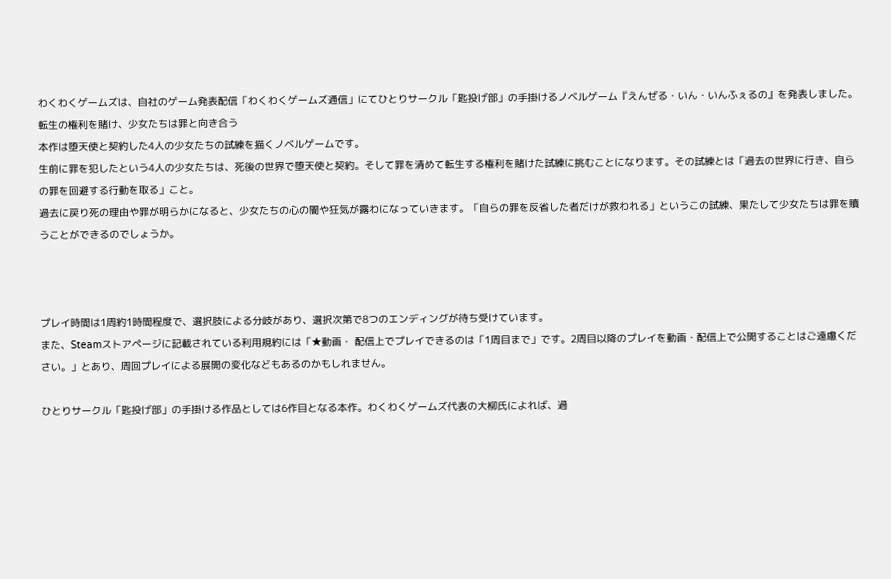わくわくゲームズは、自社のゲーム発表配信「わくわくゲームズ通信」にてひとりサークル「匙投げ部」の手掛けるノベルゲーム『えんぜる・いん・いんふぇるの』を発表しました。
転生の権利を賭け、少女たちは罪と向き合う
本作は堕天使と契約した4人の少女たちの試練を描くノベルゲームです。
生前に罪を犯したという4人の少女たちは、死後の世界で堕天使と契約。そして罪を清めて転生する権利を賭けた試練に挑むことになります。その試練とは「過去の世界に行き、自らの罪を回避する行動を取る」こと。
過去に戻り死の理由や罪が明らかになると、少女たちの心の闇や狂気が露わになっていきます。「自らの罪を反省した者だけが救われる」というこの試練、果たして少女たちは罪を贖うことができるのでしょうか。



プレイ時間は1周約1時間程度で、選択肢による分岐があり、選択次第で8つのエンディングが待ち受けています。
また、Steamストアページに記載されている利用規約には「★動画・ 配信上でプレイできるのは「1周目まで」です。2周目以降のプレイを動画・配信上で公開することはご遠慮ください。」とあり、周回プレイによる展開の変化などもあるのかもしれません。

ひとりサークル「匙投げ部」の手掛ける作品としては6作目となる本作。わくわくゲームズ代表の大柳氏によれば、過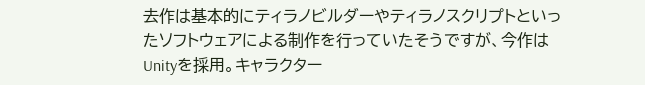去作は基本的にティラノビルダーやティラノスクリプトといったソフトウェアによる制作を行っていたそうですが、今作はUnityを採用。キャラクター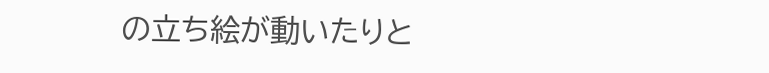の立ち絵が動いたりと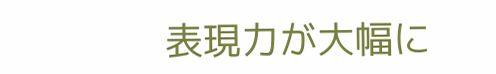表現力が大幅に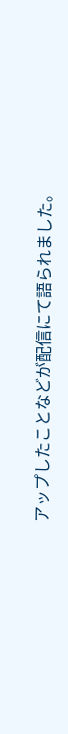アップしたことなどが配信にて語られました。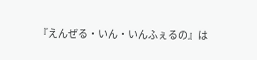『えんぜる・いん・いんふぇるの』は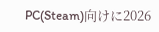PC(Steam)向けに2026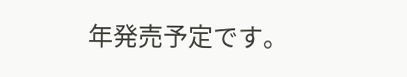年発売予定です。